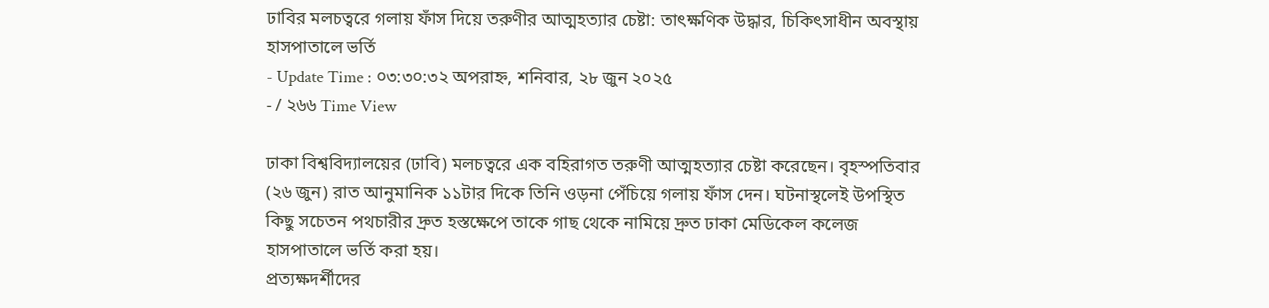ঢাবির মলচত্বরে গলায় ফাঁস দিয়ে তরুণীর আত্মহত্যার চেষ্টা: তাৎক্ষণিক উদ্ধার, চিকিৎসাধীন অবস্থায় হাসপাতালে ভর্তি
- Update Time : ০৩:৩০:৩২ অপরাহ্ন, শনিবার, ২৮ জুন ২০২৫
- / ২৬৬ Time View

ঢাকা বিশ্ববিদ্যালয়ের (ঢাবি) মলচত্বরে এক বহিরাগত তরুণী আত্মহত্যার চেষ্টা করেছেন। বৃহস্পতিবার (২৬ জুন) রাত আনুমানিক ১১টার দিকে তিনি ওড়না পেঁচিয়ে গলায় ফাঁস দেন। ঘটনাস্থলেই উপস্থিত কিছু সচেতন পথচারীর দ্রুত হস্তক্ষেপে তাকে গাছ থেকে নামিয়ে দ্রুত ঢাকা মেডিকেল কলেজ হাসপাতালে ভর্তি করা হয়।
প্রত্যক্ষদর্শীদের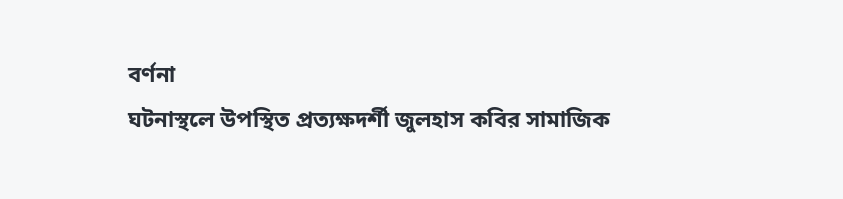বর্ণনা
ঘটনাস্থলে উপস্থিত প্রত্যক্ষদর্শী জুলহাস কবির সামাজিক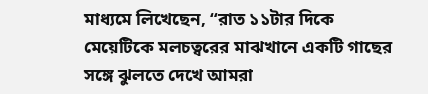মাধ্যমে লিখেছেন, “রাত ১১টার দিকে মেয়েটিকে মলচত্বরের মাঝখানে একটি গাছের সঙ্গে ঝুলতে দেখে আমরা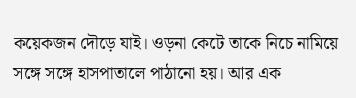কয়েকজন দৌড়ে যাই। ওড়না কেটে তাকে নিচে নামিয়ে সঙ্গে সঙ্গে হাসপাতালে পাঠানো হয়। আর এক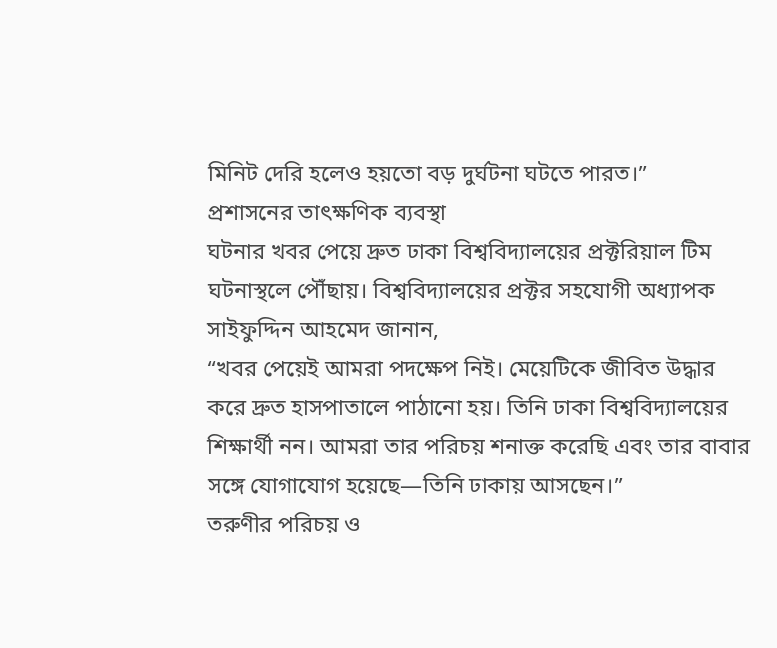মিনিট দেরি হলেও হয়তো বড় দুর্ঘটনা ঘটতে পারত।”
প্রশাসনের তাৎক্ষণিক ব্যবস্থা
ঘটনার খবর পেয়ে দ্রুত ঢাকা বিশ্ববিদ্যালয়ের প্রক্টরিয়াল টিম ঘটনাস্থলে পৌঁছায়। বিশ্ববিদ্যালয়ের প্রক্টর সহযোগী অধ্যাপক সাইফুদ্দিন আহমেদ জানান,
“খবর পেয়েই আমরা পদক্ষেপ নিই। মেয়েটিকে জীবিত উদ্ধার করে দ্রুত হাসপাতালে পাঠানো হয়। তিনি ঢাকা বিশ্ববিদ্যালয়ের শিক্ষার্থী নন। আমরা তার পরিচয় শনাক্ত করেছি এবং তার বাবার সঙ্গে যোগাযোগ হয়েছে—তিনি ঢাকায় আসছেন।”
তরুণীর পরিচয় ও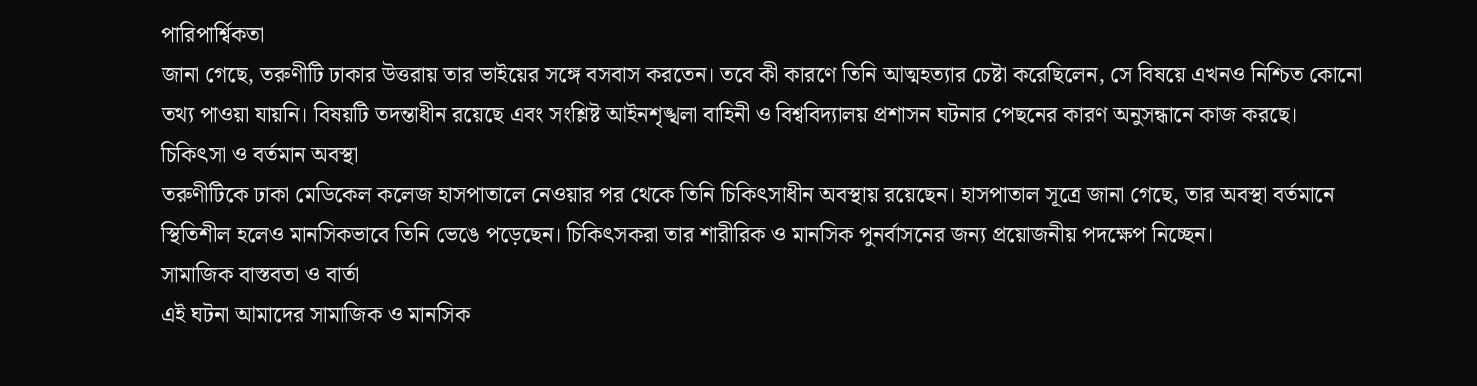পারিপার্শ্বিকতা
জানা গেছে, তরুণীটি ঢাকার উত্তরায় তার ভাইয়ের সঙ্গে বসবাস করতেন। তবে কী কারণে তিনি আত্মহত্যার চেষ্টা করেছিলেন, সে বিষয়ে এখনও নিশ্চিত কোনো তথ্য পাওয়া যায়নি। বিষয়টি তদন্তাধীন রয়েছে এবং সংশ্লিষ্ট আইনশৃঙ্খলা বাহিনী ও বিশ্ববিদ্যালয় প্রশাসন ঘটনার পেছনের কারণ অনুসন্ধানে কাজ করছে।
চিকিৎসা ও বর্তমান অবস্থা
তরুণীটিকে ঢাকা মেডিকেল কলেজ হাসপাতালে নেওয়ার পর থেকে তিনি চিকিৎসাধীন অবস্থায় রয়েছেন। হাসপাতাল সূত্রে জানা গেছে, তার অবস্থা বর্তমানে স্থিতিশীল হলেও মানসিকভাবে তিনি ভেঙে পড়েছেন। চিকিৎসকরা তার শারীরিক ও মানসিক পুনর্বাসনের জন্য প্রয়োজনীয় পদক্ষেপ নিচ্ছেন।
সামাজিক বাস্তবতা ও বার্তা
এই ঘটনা আমাদের সামাজিক ও মানসিক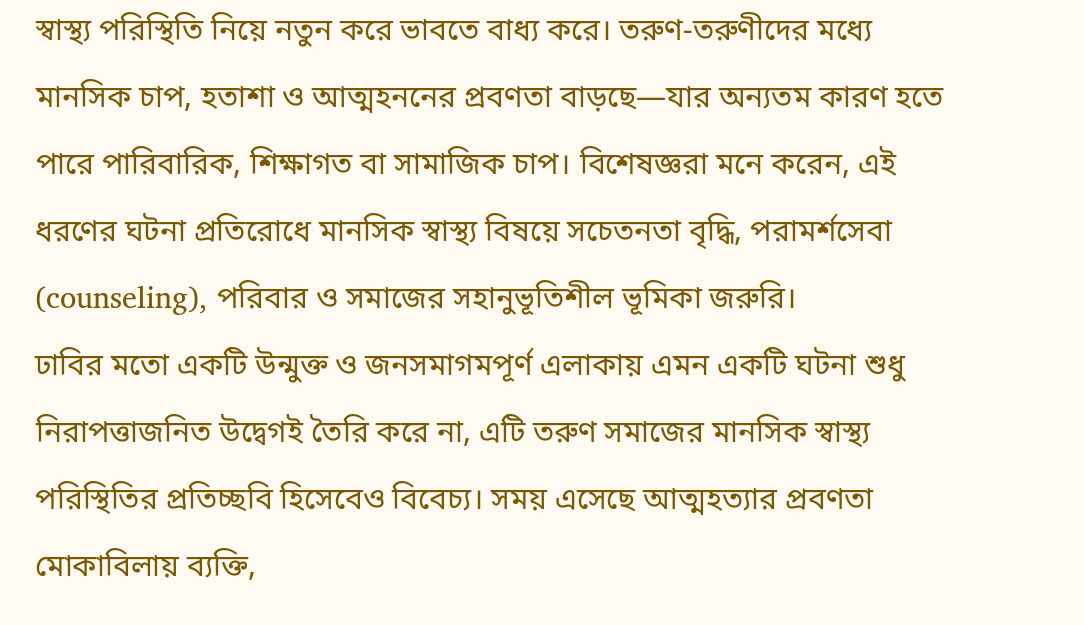স্বাস্থ্য পরিস্থিতি নিয়ে নতুন করে ভাবতে বাধ্য করে। তরুণ-তরুণীদের মধ্যে মানসিক চাপ, হতাশা ও আত্মহননের প্রবণতা বাড়ছে—যার অন্যতম কারণ হতে পারে পারিবারিক, শিক্ষাগত বা সামাজিক চাপ। বিশেষজ্ঞরা মনে করেন, এই ধরণের ঘটনা প্রতিরোধে মানসিক স্বাস্থ্য বিষয়ে সচেতনতা বৃদ্ধি, পরামর্শসেবা (counseling), পরিবার ও সমাজের সহানুভূতিশীল ভূমিকা জরুরি।
ঢাবির মতো একটি উন্মুক্ত ও জনসমাগমপূর্ণ এলাকায় এমন একটি ঘটনা শুধু নিরাপত্তাজনিত উদ্বেগই তৈরি করে না, এটি তরুণ সমাজের মানসিক স্বাস্থ্য পরিস্থিতির প্রতিচ্ছবি হিসেবেও বিবেচ্য। সময় এসেছে আত্মহত্যার প্রবণতা মোকাবিলায় ব্যক্তি,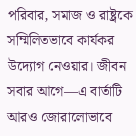পরিবার, সমাজ ও রাষ্ট্রকে সম্মিলিতভাবে কার্যকর উদ্যোগ নেওয়ার। জীবন সবার আগে—এ বার্তাটি আরও জোরালোভাবে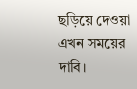ছড়িয়ে দেওয়া এখন সময়ের দাবি।